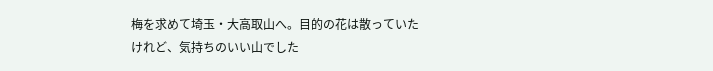梅を求めて埼玉・大高取山へ。目的の花は散っていたけれど、気持ちのいい山でした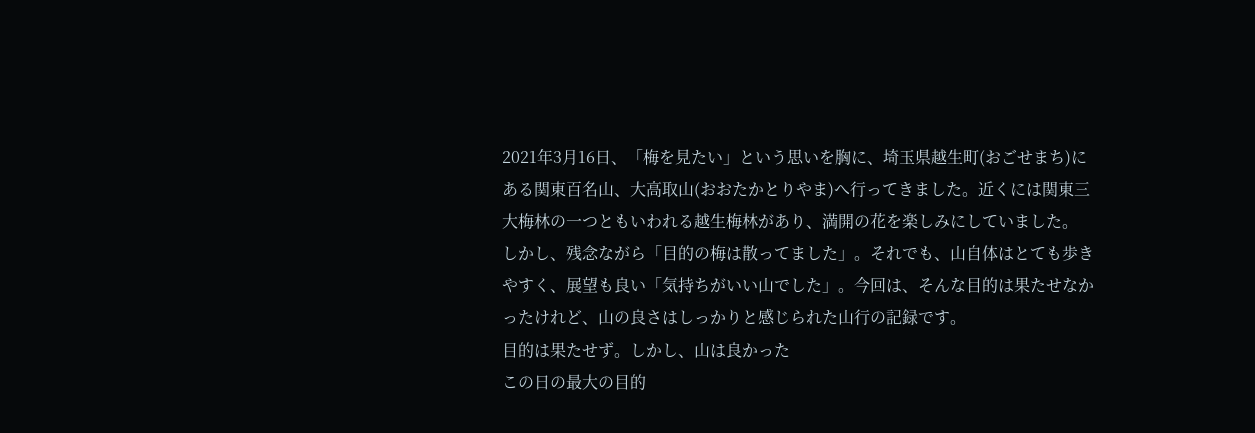2021年3月16日、「梅を見たい」という思いを胸に、埼玉県越生町(おごせまち)にある関東百名山、大高取山(おおたかとりやま)へ行ってきました。近くには関東三大梅林の一つともいわれる越生梅林があり、満開の花を楽しみにしていました。
しかし、残念ながら「目的の梅は散ってました」。それでも、山自体はとても歩きやすく、展望も良い「気持ちがいい山でした」。今回は、そんな目的は果たせなかったけれど、山の良さはしっかりと感じられた山行の記録です。
目的は果たせず。しかし、山は良かった
この日の最大の目的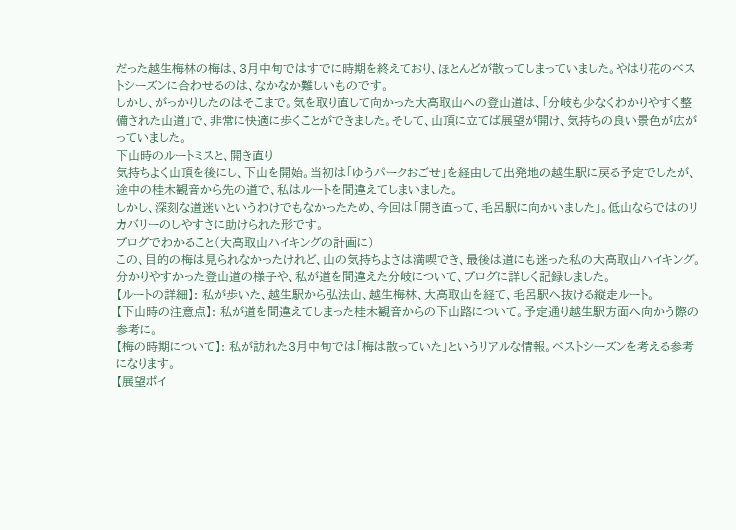だった越生梅林の梅は、3月中旬ではすでに時期を終えており、ほとんどが散ってしまっていました。やはり花のベストシーズンに合わせるのは、なかなか難しいものです。
しかし、がっかりしたのはそこまで。気を取り直して向かった大高取山への登山道は、「分岐も少なくわかりやすく整備された山道」で、非常に快適に歩くことができました。そして、山頂に立てば展望が開け、気持ちの良い景色が広がっていました。
下山時のルートミスと、開き直り
気持ちよく山頂を後にし、下山を開始。当初は「ゆうパークおごせ」を経由して出発地の越生駅に戻る予定でしたが、途中の桂木観音から先の道で、私はルートを間違えてしまいました。
しかし、深刻な道迷いというわけでもなかったため、今回は「開き直って、毛呂駅に向かいました」。低山ならではのリカバリーのしやすさに助けられた形です。
ブログでわかること(大高取山ハイキングの計画に)
この、目的の梅は見られなかったけれど、山の気持ちよさは満喫でき、最後は道にも迷った私の大高取山ハイキング。分かりやすかった登山道の様子や、私が道を間違えた分岐について、ブログに詳しく記録しました。
【ルートの詳細】: 私が歩いた、越生駅から弘法山、越生梅林、大高取山を経て、毛呂駅へ抜ける縦走ルート。
【下山時の注意点】: 私が道を間違えてしまった桂木観音からの下山路について。予定通り越生駅方面へ向かう際の参考に。
【梅の時期について】: 私が訪れた3月中旬では「梅は散っていた」というリアルな情報。ベストシーズンを考える参考になります。
【展望ポイ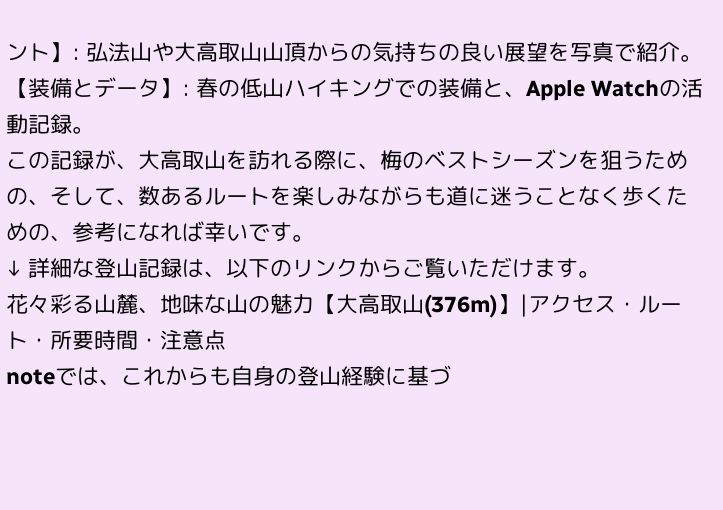ント】: 弘法山や大高取山山頂からの気持ちの良い展望を写真で紹介。
【装備とデータ】: 春の低山ハイキングでの装備と、Apple Watchの活動記録。
この記録が、大高取山を訪れる際に、梅のベストシーズンを狙うための、そして、数あるルートを楽しみながらも道に迷うことなく歩くための、参考になれば幸いです。
↓ 詳細な登山記録は、以下のリンクからご覧いただけます。
花々彩る山麓、地味な山の魅力【大高取山(376m)】|アクセス・ルート・所要時間・注意点
noteでは、これからも自身の登山経験に基づ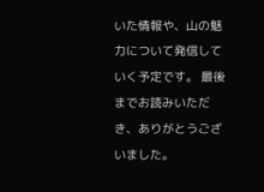いた情報や、山の魅力について発信していく予定です。 最後までお読みいただき、ありがとうございました。